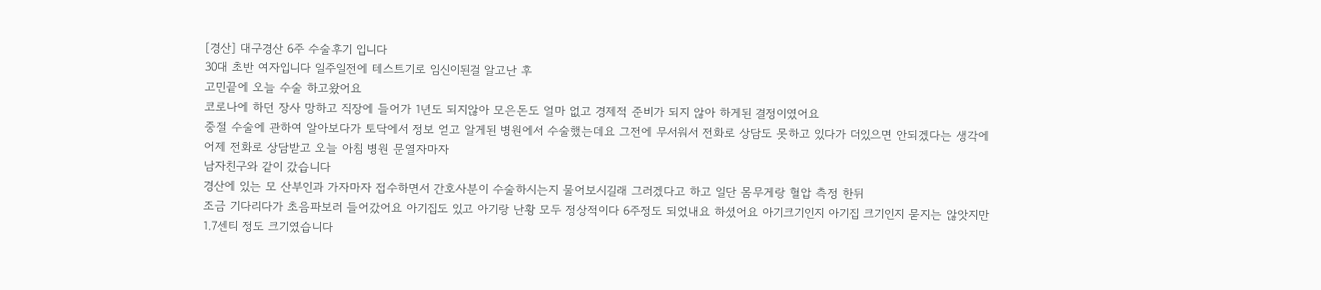[경산] 대구경산 6주 수술후기 입니다
30대 초반 여자입니다 일주일전에 테스트기로 임신이된걸 알고난 후
고민끝에 오늘 수술 하고왔어요
코로나에 하던 장사 망하고 직장에 들어가 1년도 되지않아 모은돈도 얼마 없고 경제적 준비가 되지 않아 하게된 결정이였어요
중절 수술에 관하여 알아보다가 토닥에서 정보 얻고 알게된 병원에서 수술했는데요 그전에 무서워서 전화로 상담도 못하고 있다가 더있으면 안되겠다는 생각에 어제 전화로 상담받고 오늘 아침 병원 문열자마자
남자친구와 같이 갔습니다
경산에 있는 모 산부인과 가자마자 접수하면서 간호사분이 수술하시는지 물어보시길래 그러겠다고 하고 일단 몸무게랑 혈압 측정 한뒤
조금 기다리다가 초음파보러 들어갔어요 아기집도 있고 아기랑 난황 모두 정상적이다 6주정도 되었내요 하셨어요 아기크기인지 아기집 크기인지 묻지는 않앗지만 1.7센티 정도 크기였습니다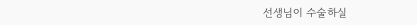선생님이 수술하실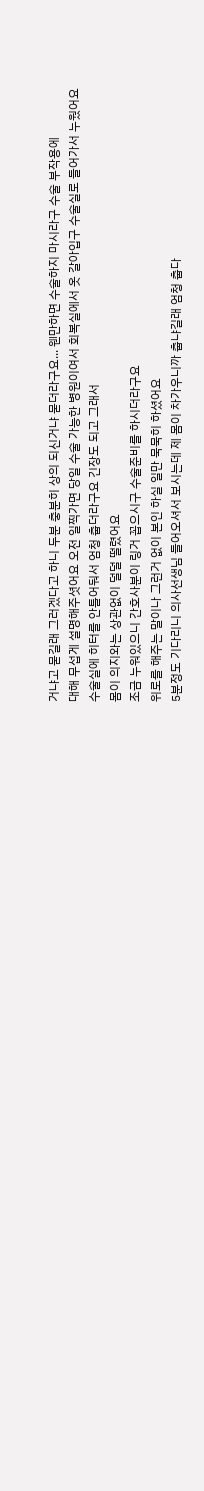거냐고 묻길래 그러겠다고 하니 두분 충분히 상의 되신거냐 묻더라구요... 웬만하면 수술하지 마시라구 수술 부작용에
대해 무섭게 설명해주셧어요 오전 일찍가면 당일 수술 가능한 병원이여서 회복실에서 옷 갈아입구 수술실로 들어가서 누웠어요
수술실에 히터를 안틀어둬서 엄청 춥더라구요 긴장도 되고 그래서
몸이 의지와는 상관없이 덜덜 떨렸어요
조금 누워있으니 간호사분이 링거 꼽으시구 수술준비를 하시더라구요
위로를 해주는 말이나 그런거 없이 본인 하실 일만 묵묵히 하셨어요
5분정도 기다리니 의사선생님 들어오셔서 보시는데 제 몸이 차가우니까 춥냐길래 엄청 춥다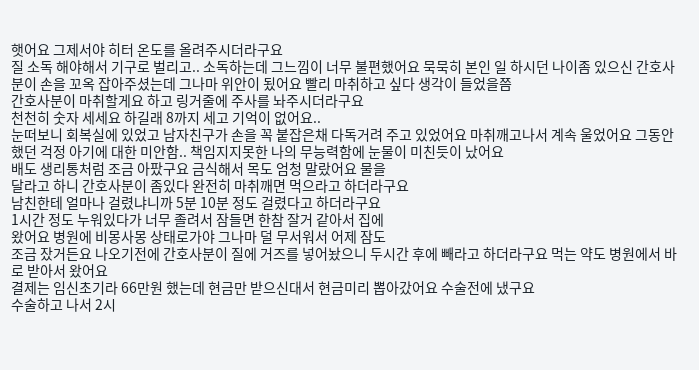햇어요 그제서야 히터 온도를 올려주시더라구요
질 소독 해야해서 기구로 벌리고.. 소독하는데 그느낌이 너무 불편했어요 묵묵히 본인 일 하시던 나이좀 있으신 간호사분이 손을 꼬옥 잡아주셨는데 그나마 위안이 됬어요 빨리 마취하고 싶다 생각이 들었을쯤
간호사분이 마취할게요 하고 링거줄에 주사를 놔주시더라구요
천천히 숫자 세세요 하길래 8까지 세고 기억이 없어요..
눈떠보니 회복실에 있었고 남자친구가 손을 꼭 붙잡은채 다독거려 주고 있었어요 마취깨고나서 계속 울었어요 그동안 했던 걱정 아기에 대한 미안함.. 책임지지못한 나의 무능력함에 눈물이 미친듯이 났어요
배도 생리통처럼 조금 아팠구요 금식해서 목도 엄청 말랐어요 물을
달라고 하니 간호사분이 좀있다 완전히 마취깨면 먹으라고 하더라구요
남친한테 얼마나 걸렸냐니까 5분 10분 정도 걸렸다고 하더라구요
1시간 정도 누워있다가 너무 졸려서 잠들면 한참 잘거 같아서 집에
왔어요 병원에 비몽사몽 상태로가야 그나마 덜 무서워서 어제 잠도
조금 잤거든요 나오기전에 간호사분이 질에 거즈를 넣어놨으니 두시간 후에 빼라고 하더라구요 먹는 약도 병원에서 바로 받아서 왔어요
결제는 임신초기라 66만원 했는데 현금만 받으신대서 현금미리 뽑아갔어요 수술전에 냈구요
수술하고 나서 2시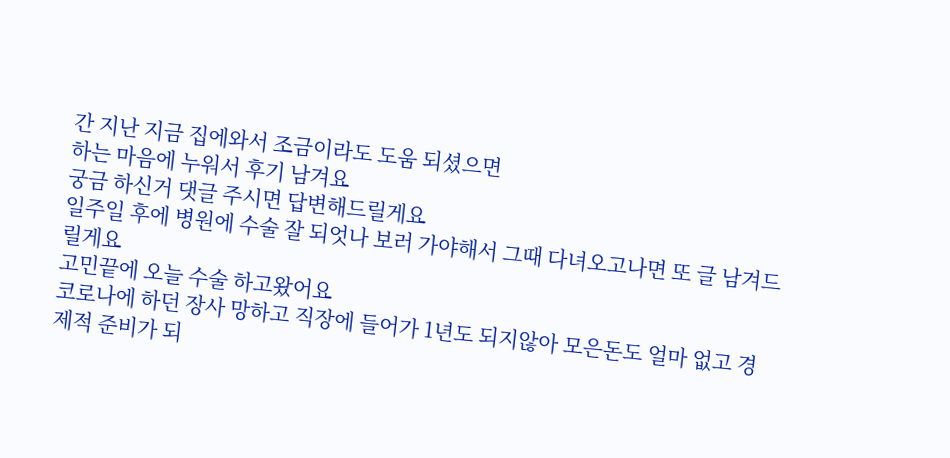간 지난 지금 집에와서 조금이라도 도움 되셨으면
하는 마음에 누워서 후기 남겨요
궁금 하신거 댓글 주시면 답변해드릴게요
일주일 후에 병원에 수술 잘 되엇나 보러 가야해서 그때 다녀오고나면 또 글 남겨드릴게요
고민끝에 오늘 수술 하고왔어요
코로나에 하던 장사 망하고 직장에 들어가 1년도 되지않아 모은돈도 얼마 없고 경제적 준비가 되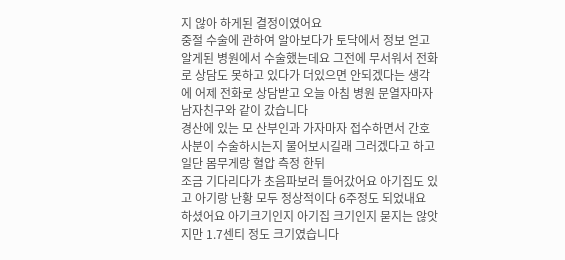지 않아 하게된 결정이였어요
중절 수술에 관하여 알아보다가 토닥에서 정보 얻고 알게된 병원에서 수술했는데요 그전에 무서워서 전화로 상담도 못하고 있다가 더있으면 안되겠다는 생각에 어제 전화로 상담받고 오늘 아침 병원 문열자마자
남자친구와 같이 갔습니다
경산에 있는 모 산부인과 가자마자 접수하면서 간호사분이 수술하시는지 물어보시길래 그러겠다고 하고 일단 몸무게랑 혈압 측정 한뒤
조금 기다리다가 초음파보러 들어갔어요 아기집도 있고 아기랑 난황 모두 정상적이다 6주정도 되었내요 하셨어요 아기크기인지 아기집 크기인지 묻지는 않앗지만 1.7센티 정도 크기였습니다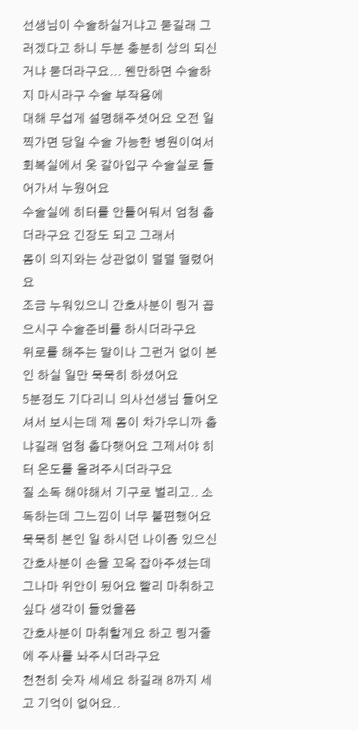선생님이 수술하실거냐고 묻길래 그러겠다고 하니 두분 충분히 상의 되신거냐 묻더라구요... 웬만하면 수술하지 마시라구 수술 부작용에
대해 무섭게 설명해주셧어요 오전 일찍가면 당일 수술 가능한 병원이여서 회복실에서 옷 갈아입구 수술실로 들어가서 누웠어요
수술실에 히터를 안틀어둬서 엄청 춥더라구요 긴장도 되고 그래서
몸이 의지와는 상관없이 덜덜 떨렸어요
조금 누워있으니 간호사분이 링거 꼽으시구 수술준비를 하시더라구요
위로를 해주는 말이나 그런거 없이 본인 하실 일만 묵묵히 하셨어요
5분정도 기다리니 의사선생님 들어오셔서 보시는데 제 몸이 차가우니까 춥냐길래 엄청 춥다햇어요 그제서야 히터 온도를 올려주시더라구요
질 소독 해야해서 기구로 벌리고.. 소독하는데 그느낌이 너무 불편했어요 묵묵히 본인 일 하시던 나이좀 있으신 간호사분이 손을 꼬옥 잡아주셨는데 그나마 위안이 됬어요 빨리 마취하고 싶다 생각이 들었을쯤
간호사분이 마취할게요 하고 링거줄에 주사를 놔주시더라구요
천천히 숫자 세세요 하길래 8까지 세고 기억이 없어요..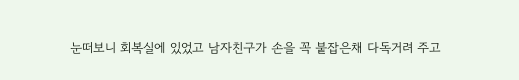눈떠보니 회복실에 있었고 남자친구가 손을 꼭 붙잡은채 다독거려 주고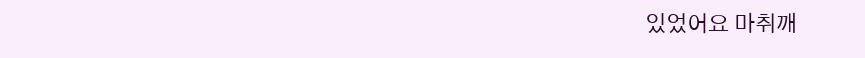있었어요 마취깨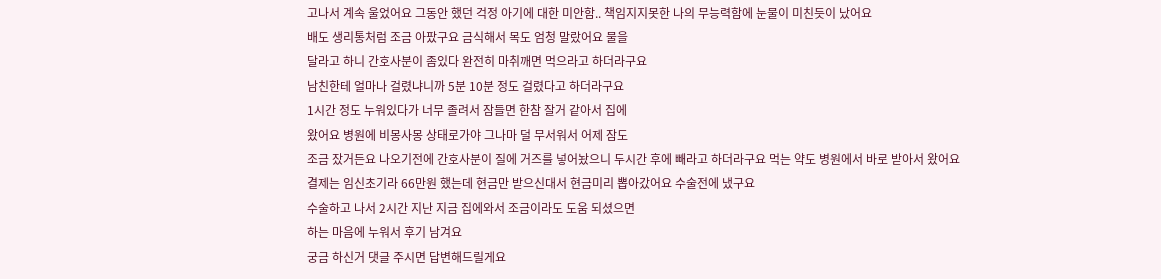고나서 계속 울었어요 그동안 했던 걱정 아기에 대한 미안함.. 책임지지못한 나의 무능력함에 눈물이 미친듯이 났어요
배도 생리통처럼 조금 아팠구요 금식해서 목도 엄청 말랐어요 물을
달라고 하니 간호사분이 좀있다 완전히 마취깨면 먹으라고 하더라구요
남친한테 얼마나 걸렸냐니까 5분 10분 정도 걸렸다고 하더라구요
1시간 정도 누워있다가 너무 졸려서 잠들면 한참 잘거 같아서 집에
왔어요 병원에 비몽사몽 상태로가야 그나마 덜 무서워서 어제 잠도
조금 잤거든요 나오기전에 간호사분이 질에 거즈를 넣어놨으니 두시간 후에 빼라고 하더라구요 먹는 약도 병원에서 바로 받아서 왔어요
결제는 임신초기라 66만원 했는데 현금만 받으신대서 현금미리 뽑아갔어요 수술전에 냈구요
수술하고 나서 2시간 지난 지금 집에와서 조금이라도 도움 되셨으면
하는 마음에 누워서 후기 남겨요
궁금 하신거 댓글 주시면 답변해드릴게요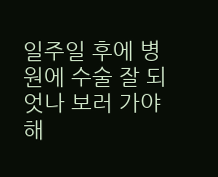일주일 후에 병원에 수술 잘 되엇나 보러 가야해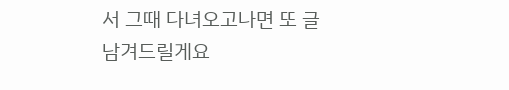서 그때 다녀오고나면 또 글 남겨드릴게요